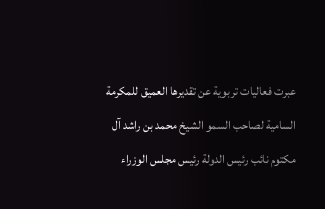عبرت فعاليات تربوية عن تقديرها العميق للمكرمة السامية لصاحب السمو الشيخ محمد بن راشد آل مكتوم نائب رئيس الدولة رئيس مجلس الوزراء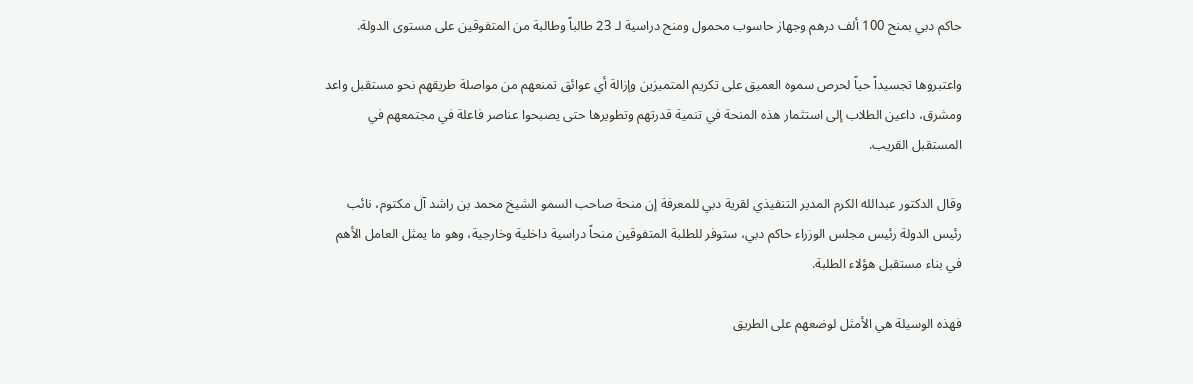حاكم دبي بمنح 100 ألف درهم وجهاز حاسوب محمول ومنح دراسية لـ 23 طالباً وطالبة من المتفوقين على مستوى الدولة.

واعتبروها تجسيداً حياً لحرص سموه العميق على تكريم المتميزين وإزالة أي عوائق تمنعهم من مواصلة طريقهم نحو مستقبل واعد ومشرق، داعين الطلاب إلى استثمار هذه المنحة في تنمية قدرتهم وتطويرها حتى يصبحوا عناصر فاعلة في مجتمعهم في المستقبل القريب.

وقال الدكتور عبدالله الكرم المدير التنفيذي لقرية دبي للمعرفة إن منحة صاحب السمو الشيخ محمد بن راشد آل مكتوم، نائب رئيس الدولة رئيس مجلس الوزراء حاكم دبي، ستوفر للطلبة المتفوقين منحاً دراسية داخلية وخارجية، وهو ما يمثل العامل الأهم في بناء مستقبل هؤلاء الطلبة.

فهذه الوسيلة هي الأمثل لوضعهم على الطريق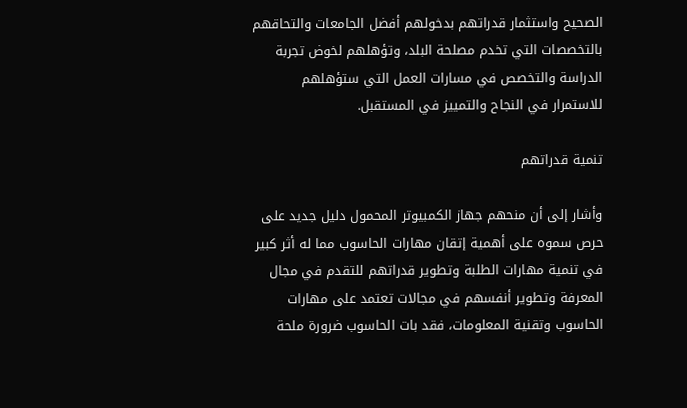الصحيح واستثمار قدراتهم بدخولهم أفضل الجامعات والتحاقهم بالتخصصات التي تخدم مصلحة البلد، وتؤهلهم لخوض تجربة الدراسة والتخصص في مسارات العمل التي ستؤهلهم للاستمرار في النجاح والتمييز في المستقبل.

تنمية قدراتهم

وأشار إلى أن منحهم جهاز الكمبيوتر المحمول دليل جديد على حرص سموه على أهمية إتقان مهارات الحاسوب مما له أثر كبير في تنمية مهارات الطلبة وتطوير قدراتهم للتقدم في مجال المعرفة وتطوير أنفسهم في مجالات تعتمد على مهارات الحاسوب وتقنية المعلومات، فقد بات الحاسوب ضرورة ملحة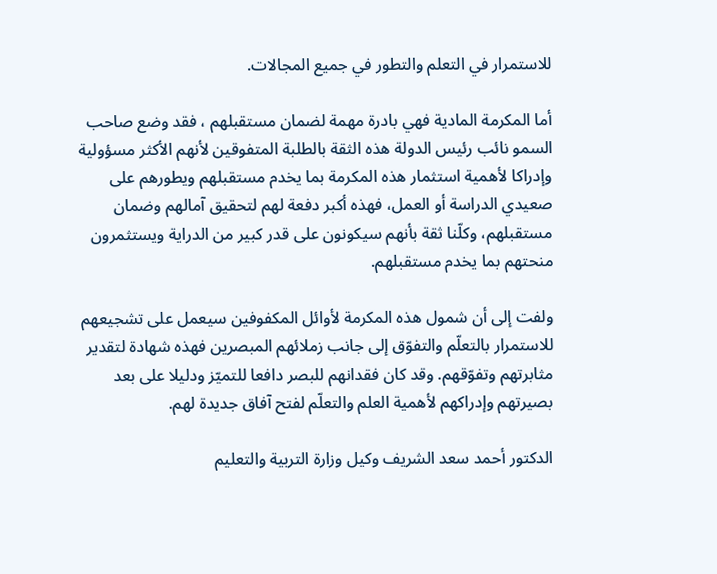للاستمرار في التعلم والتطور في جميع المجالات.

أما المكرمة المادية فهي بادرة مهمة لضمان مستقبلهم ، فقد وضع صاحب السمو نائب رئيس الدولة هذه الثقة بالطلبة المتفوقين لأنهم الأكثر مسؤولية وإدراكا لأهمية استثمار هذه المكرمة بما يخدم مستقبلهم ويطورهم على صعيدي الدراسة أو العمل، فهذه أكبر دفعة لهم لتحقيق آمالهم وضمان مستقبلهم، وكلّنا ثقة بأنهم سيكونون على قدر كبير من الدراية ويستثمرون منحتهم بما يخدم مستقبلهم.

ولفت إلى أن شمول هذه المكرمة لأوائل المكفوفين سيعمل على تشجيعهم للاستمرار بالتعلّم والتفوّق إلى جانب زملائهم المبصرين فهذه شهادة لتقدير مثابرتهم وتفوّقهم. وقد كان فقدانهم للبصر دافعا للتميّز ودليلا على بعد بصيرتهم وإدراكهم لأهمية العلم والتعلّم لفتح آفاق جديدة لهم.

الدكتور أحمد سعد الشريف وكيل وزارة التربية والتعليم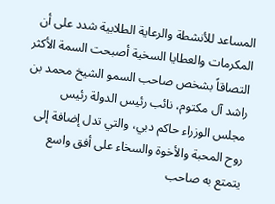المساعد للأنشطة والرعاية الطلابية شدد على أن المكرمات والعطايا السخية أصبحت السمة الأكثر التصاقاً بشخص صاحب السمو الشيخ محمد بن راشد آل مكتوم، نائب رئيس الدولة رئيس مجلس الوزراء حاكم دبي، والتي تدل إضافة إلى روح المحبة والأخوة والسخاء على أفق واسع يتمتع به صاحب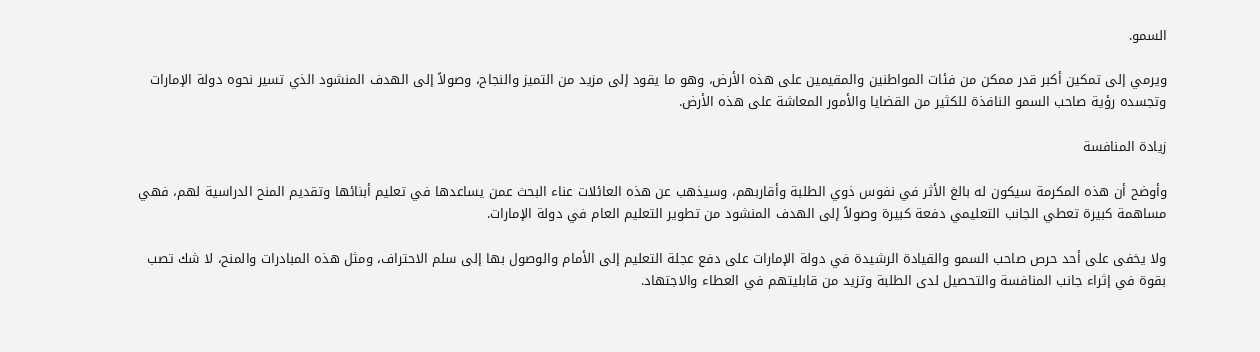السمو.

ويرمي إلى تمكين أكبر قدر ممكن من فئات المواطنين والمقيمين على هذه الأرض، وهو ما يقود إلى مزيد من التميز والنجاح، وصولاً إلى الهدف المنشود الذي تسير نحوه دولة الإمارات وتجسده رؤية صاحب السمو النافذة للكثير من القضايا والأمور المعاشة على هذه الأرض.

زيادة المنافسة

وأوضح أن هذه المكرمة سيكون له بالغ الأثر في نفوس ذوي الطلبة وأقاربهم، وسيذهب عن هذه العائلات عناء البحث عمن يساعدها في تعليم أبنائها وتقديم المنح الدراسية لهم، فهي مساهمة كبيرة تعطي الجانب التعليمي دفعة كبيرة وصولاً إلى الهدف المنشود من تطوير التعليم العام في دولة الإمارات.

ولا يخفى على أحد حرص صاحب السمو والقيادة الرشيدة في دولة الإمارات على دفع عجلة التعليم إلى الأمام والوصول بها إلى سلم الاحتراف، ومثل هذه المبادرات والمنح، لا شك تصب بقوة في إثراء جانب المنافسة والتحصيل لدى الطلبة وتزيد من قابليتهم في العطاء والاجتهاد.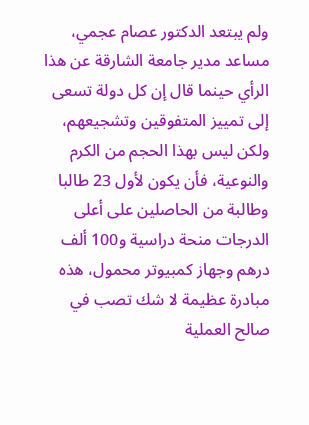ولم يبتعد الدكتور عصام عجمي، مساعد مدير جامعة الشارقة عن هذا الرأي حينما قال إن كل دولة تسعى إلى تمييز المتفوقين وتشجيعهم، ولكن ليس بهذا الحجم من الكرم والنوعية، فأن يكون لأول 23 طالبا وطالبة من الحاصلين على أعلى الدرجات منحة دراسية و100 ألف درهم وجهاز كمبيوتر محمول، هذه مبادرة عظيمة لا شك تصب في صالح العملية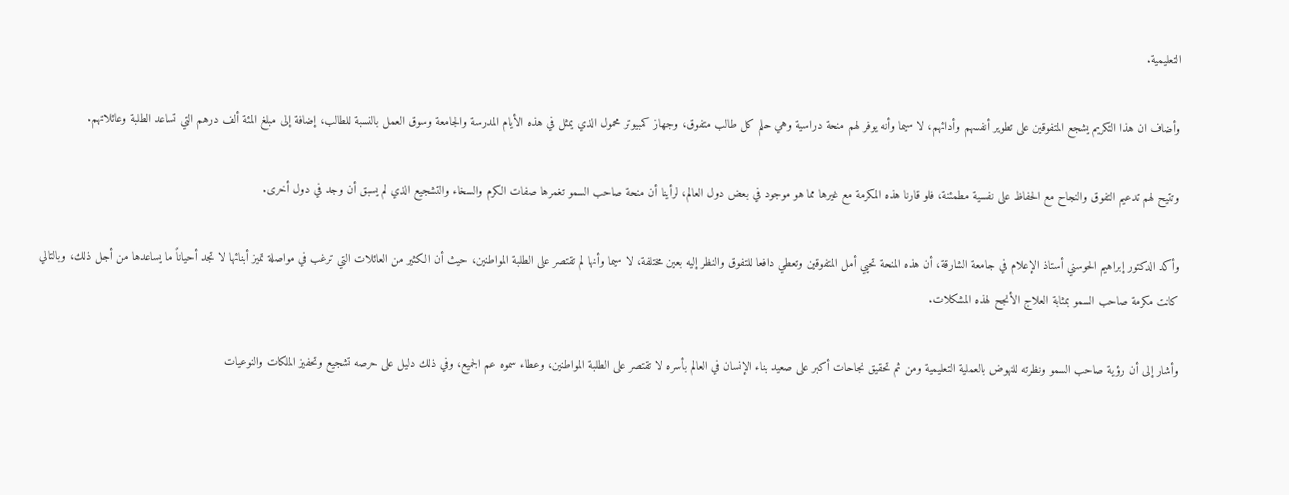التعليمية.

وأضاف ان هذا التكريم يشجع المتفوقين على تطوير أنفسهم وأدائهم، لا سيما وأنه يوفر لهم منحة دراسية وهي حلم كل طالب متفوق، وجهاز كمبيوتر محمول الذي يمثل في هذه الأيام المدرسة والجامعة وسوق العمل بالنسبة للطالب، إضافة إلى مبلغ المئة ألف درهم التي تساعد الطلبة وعائلاتهم.

وتتيح لهم تدعيم التفوق والنجاح مع الحفاظ على نفسية مطمئنة، فلو قارنا هذه المكرمة مع غيرها مما هو موجود في بعض دول العالم، لرأينا أن منحة صاحب السمو تغمرها صفات الكرم والسخاء والتشجيع الذي لم يسبق أن وجد في دول أخرى.

وأكد الدكتور إبراهيم الحوسني أستاذ الإعلام في جامعة الشارقة، أن هذه المنحة تحيي أمل المتفوقين وتعطي دافعا للتفوق والنظر إليه بعين مختلفة، لا سيما وأنها لم تقتصر على الطلبة المواطنين، حيث أن الكثير من العائلات التي ترغب في مواصلة تميز أبنائها لا تجد أحياناً ما يساعدها من أجل ذلك، وبالتالي كانت مكرمة صاحب السمو بمثابة العلاج الأنجح لهذه المشكلات.

وأشار إلى أن رؤية صاحب السمو ونظرته للنهوض بالعملية التعليمية ومن ثم تحقيق نجاحات أكبر على صعيد بناء الإنسان في العالم بأسره لا تقتصر على الطلبة المواطنين، وعطاء سموه عم الجميع، وفي ذلك دليل على حرصه تشجيع وتحفيز الملكات والنوعيات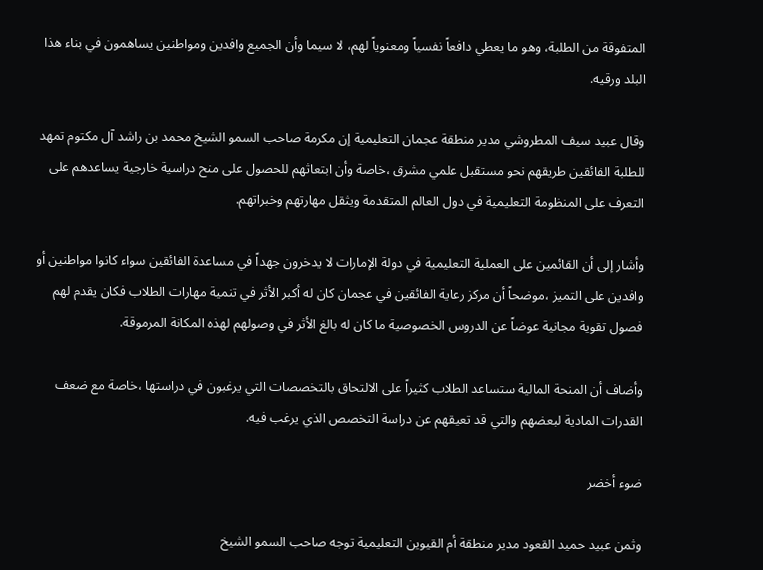المتفوقة من الطلبة، وهو ما يعطي دافعاً نفسياً ومعنوياً لهم، لا سيما وأن الجميع وافدين ومواطنين يساهمون في بناء هذا البلد ورقيه.

وقال عبيد سيف المطروشي مدير منطقة عجمان التعليمية إن مكرمة صاحب السمو الشيخ محمد بن راشد آل مكتوم تمهد للطلبة الفائقين طريقهم نحو مستقبل علمي مشرق ،خاصة وأن ابتعاثهم للحصول على منح دراسية خارجية يساعدهم على التعرف على المنظومة التعليمية في دول العالم المتقدمة ويثقل مهارتهم وخبراتهم.

وأشار إلى أن القائمين على العملية التعليمية في دولة الإمارات لا يدخرون جهداً في مساعدة الفائقين سواء كانوا مواطنين أو وافدين على التميز ،موضحاً أن مركز رعاية الفائقين في عجمان كان له أكبر الأثر في تنمية مهارات الطلاب فكان يقدم لهم فصول تقوية مجانية عوضاً عن الدروس الخصوصية ما كان له بالغ الأثر في وصولهم لهذه المكانة المرموقة.

وأضاف أن المنحة المالية ستساعد الطلاب كثيراً على الالتحاق بالتخصصات التي يرغبون في دراستها ،خاصة مع ضعف القدرات المادية لبعضهم والتي قد تعيقهم عن دراسة التخصص الذي يرغب فيه.

ضوء أخضر

وثمن عبيد حميد القعود مدير منطقة أم القيوين التعليمية توجه صاحب السمو الشيخ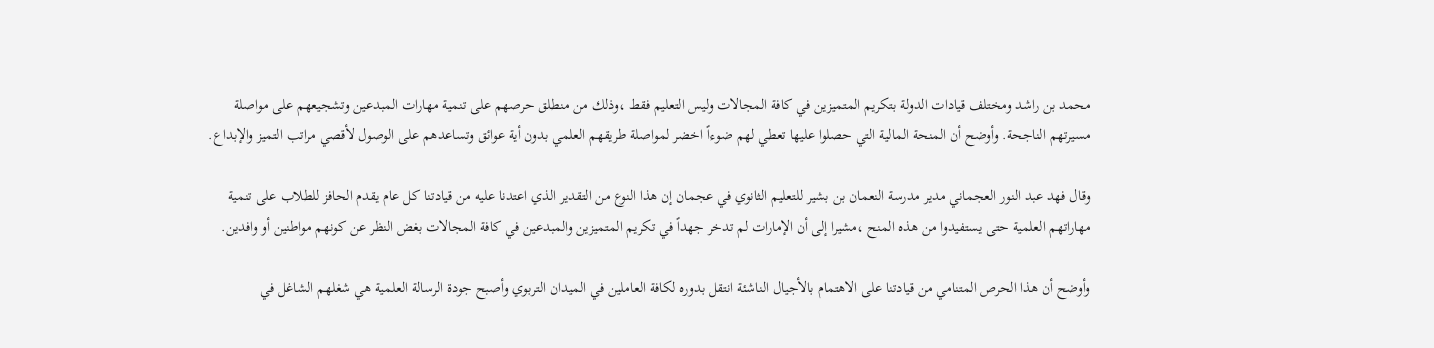محمد بن راشد ومختلف قيادات الدولة بتكريم المتميزين في كافة المجالات وليس التعليم فقط ،وذلك من منطلق حرصهم على تنمية مهارات المبدعين وتشجيعهم على مواصلة مسيرتهم الناجحة. وأوضح أن المنحة المالية التي حصلوا عليها تعطي لهم ضوءاً اخضر لمواصلة طريقهم العلمي بدون أية عوائق وتساعدهم على الوصول لأقصي مراتب التميز والإبداع.

وقال فهد عبد النور العجماني مدير مدرسة النعمان بن بشير للتعليم الثانوي في عجمان إن هذا النوع من التقدير الذي اعتدنا عليه من قيادتنا كل عام يقدم الحافز للطلاب على تنمية مهاراتهم العلمية حتى يستفيدوا من هذه المنح ،مشيرا إلى أن الإمارات لم تدخر جهداً في تكريم المتميزين والمبدعين في كافة المجالات بغض النظر عن كونهم مواطنين أو وافدين.

وأوضح أن هذا الحرص المتنامي من قيادتنا على الاهتمام بالأجيال الناشئة انتقل بدوره لكافة العاملين في الميدان التربوي وأصبح جودة الرسالة العلمية هي شغلهم الشاغل في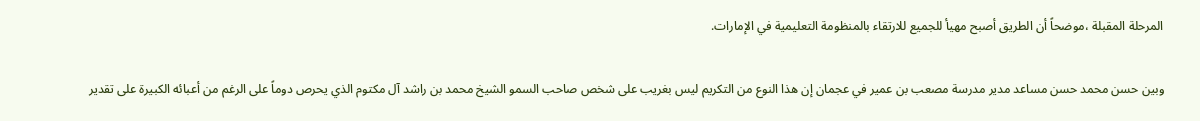المرحلة المقبلة ،موضحاً أن الطريق أصبح مهيأ للجميع للارتقاء بالمنظومة التعليمية في الإمارات.

وبين حسن محمد حسن مساعد مدير مدرسة مصعب بن عمير في عجمان إن هذا النوع من التكريم ليس بغريب على شخص صاحب السمو الشيخ محمد بن راشد آل مكتوم الذي يحرص دوماً على الرغم من أعبائه الكبيرة على تقدير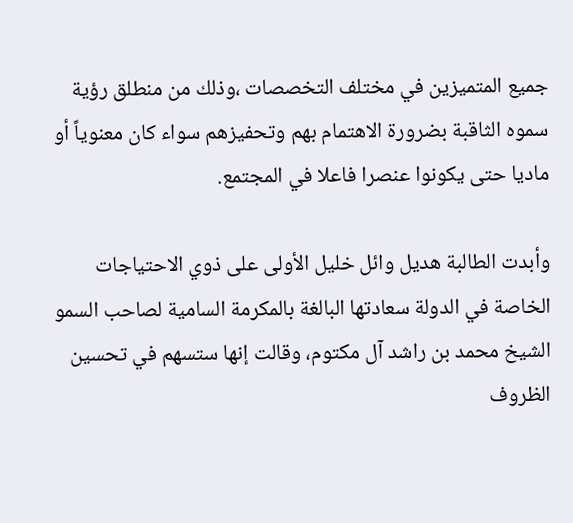جميع المتميزين في مختلف التخصصات ،وذلك من منطلق رؤية سموه الثاقبة بضرورة الاهتمام بهم وتحفيزهم سواء كان معنوياً أو ماديا حتى يكونوا عنصرا فاعلا في المجتمع.

وأبدت الطالبة هديل وائل خليل الأولى على ذوي الاحتياجات الخاصة في الدولة سعادتها البالغة بالمكرمة السامية لصاحب السمو الشيخ محمد بن راشد آل مكتوم، وقالت إنها ستسهم في تحسين الظروف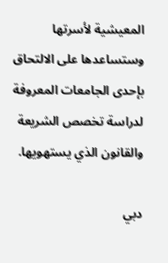المعيشية لأسرتها وستساعدها على الالتحاق بإحدى الجامعات المعروفة لدراسة تخصص الشريعة والقانون الذي يستهويها.

دبي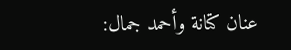عنان كتانة وأحمد جمال: